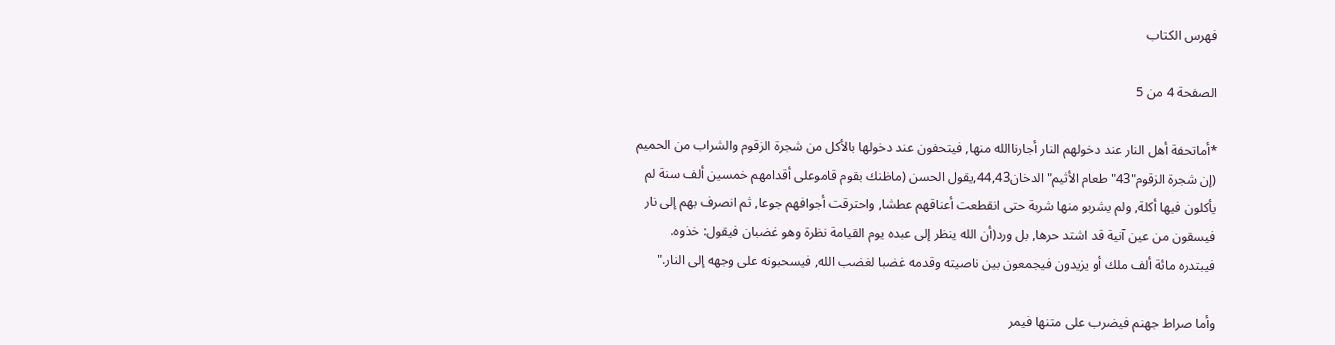فهرس الكتاب

الصفحة 4 من 5

*أماتحفة أهل النار عند دخولهم النار أجارناالله منها, فيتحفون عند دخولها بالأكل من شجرة الزقوم والشراب من الحميم (إن شجرة الزقوم"43"طعام الأثيم"الدخان44,43,يقول الحسن (ماظنك بقوم قاموعلى أقدامهم خمسين ألف سنة لم يأكلون فيها أكلة, ولم يشربو منها شربة حتى انقطعت أعناقهم عطشا, واحترقت أجوافهم جوعا, ثم انصرف بهم إلى نار فيسقون من عين آنية قد اشتد حرها, بل ورد(أن الله ينظر إلى عبده يوم القيامة نظرة وهو غضبان فيقول: خذوه. فيبتدره مائة ألف ملك أو يزيدون فيجمعون بين ناصيته وقدمه غضبا لغضب الله, فيسحبونه على وجهه إلى النار."

وأما صراط جهنم فيضرب على متنها فيمر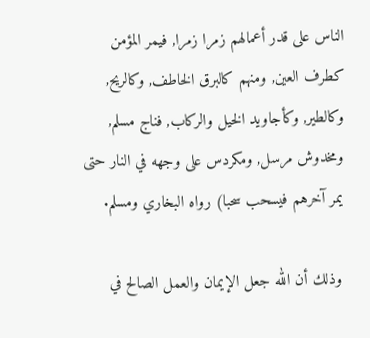الناس على قدر أعمالهم زمرا زمرا, فيمر المؤمن كطرف العين, ومنهم كالبرق الخاطف, وكالريح, وكالطير, وكأجاويد الخيل والركاب, فناج مسلم, ومخدوش مرسل, ومكردس على وجهه في النار حتى يمر آخرهم فيسحب سحبا) رواه البخاري ومسلم.

وذلك أن الله جعل الإيمان والعمل الصالح في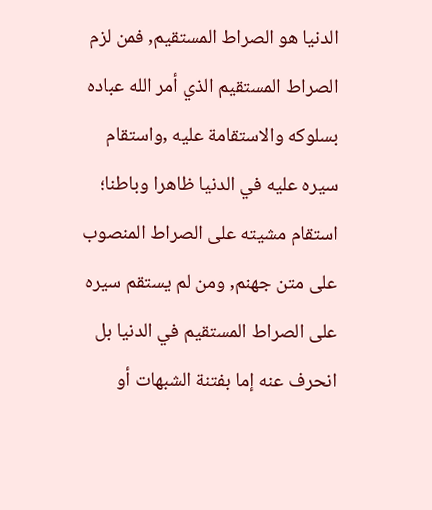الدنيا هو الصراط المستقيم, فمن لزم الصراط المستقيم الذي أمر الله عباده بسلوكه والاستقامة عليه ,واستقام سيره عليه في الدنيا ظاهرا وباطنا؛ استقام مشيته على الصراط المنصوب على متن جهنم, ومن لم يستقم سيره على الصراط المستقيم في الدنيا بل انحرف عنه إما بفتنة الشبهات أو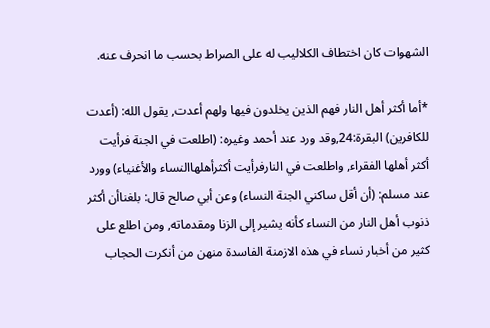الشهوات كان اختطاف الكلاليب له على الصراط بحسب ما انحرف عنه.

*أما أكثر أهل النار فهم الذين يخلدون فيها ولهم أعدت, يقول الله: (أعدت للكافرين) البقرة:24,وقد ورد عند أحمد وغيره: (اطلعت في الجنة فرأيت أكثر أهلها الفقراء, واطلعت في النارفرأيت أكثرأهلهاالنساء والأغنياء) وورد عند مسلم: (أن أقل ساكني الجنة النساء) وعن أبي صالح قال: بلغناأن أكثر ذنوب أهل النار من النساء كأنه يشير إلى الزنا ومقدماته, ومن اطلع على كثير من أخبار نساء في هذه الازمنة الفاسدة منهن من أنكرت الحجاب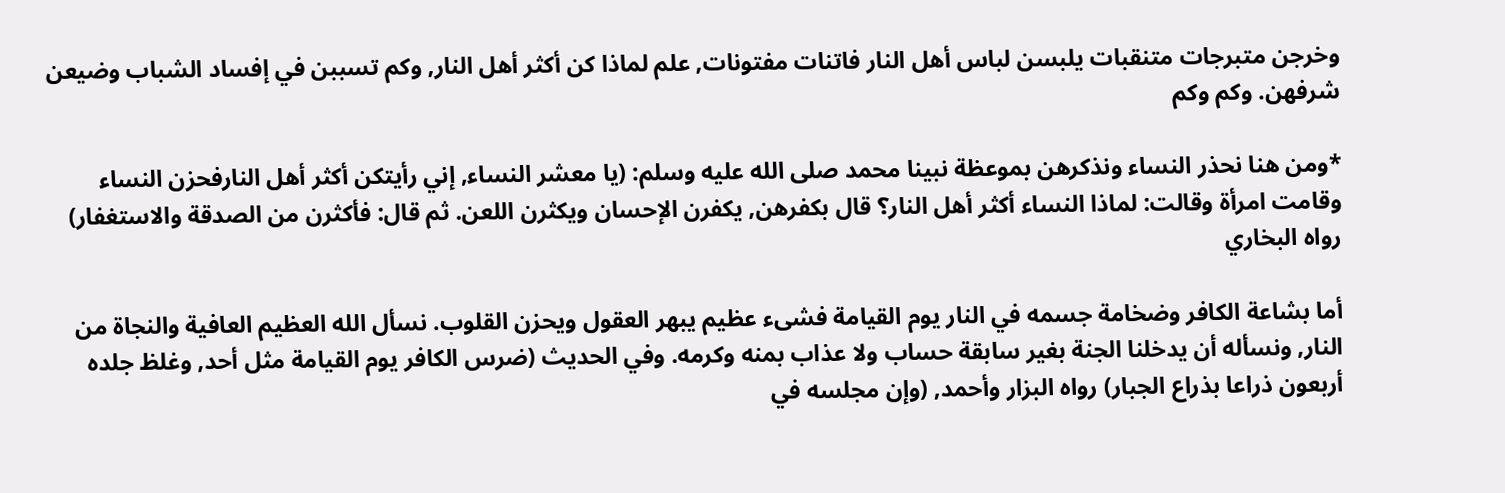وخرجن متبرجات متنقبات يلبسن لباس أهل النار فاتنات مفتونات, علم لماذا كن أكثر أهل النار, وكم تسببن في إفساد الشباب وضيعن شرفهن. وكم وكم

*ومن هنا نحذر النساء ونذكرهن بموعظة نبينا محمد صلى الله عليه وسلم: (يا معشر النساء, إني رأيتكن أكثر أهل النارفحزن النساء وقامت امرأة وقالت: لماذا النساء أكثر أهل النار؟ قال بكفرهن, يكفرن الإحسان ويكثرن اللعن. ثم قال: فأكثرن من الصدقة والاستغفار) رواه البخاري

أما بشاعة الكافر وضخامة جسمه في النار يوم القيامة فشىء عظيم يبهر العقول ويحزن القلوب. نسأل الله العظيم العافية والنجاة من النار, ونسأله أن يدخلنا الجنة بغير سابقة حساب ولا عذاب بمنه وكرمه. وفي الحديث (ضرس الكافر يوم القيامة مثل أحد, وغلظ جلده أربعون ذراعا بذراع الجبار) رواه البزار وأحمد, (وإن مجلسه في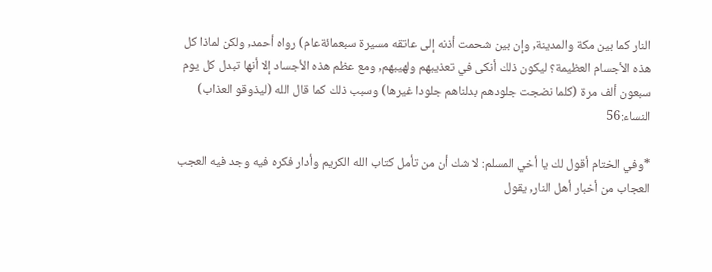النار كما بين مكة والمدينة, وإن بين شحمت أذنه إلى عاتقه مسيرة سبعمائةعام) رواه أحمد, ولكن لماذا كل هذه الأجسام العظيمة؟ ليكون ذلك أنكى في تعذيبهم ولهيبهم, ومع عظم هذه الأجساد إلا أنها تبدل كل يوم سبعون ألف مرة (كلما نضجت جلودهم بدلناهم جلودا غيرها) وسبب ذلك كما قال الله (ليذوقو العذاب) النساء:56

*وفي الختام أقول لك يا أخي المسلم: لا شك أن من تأمل كتاب الله الكريم وأدار فكره فيه وجد فيه العجب العجاب من أخبار أهل النار, يقول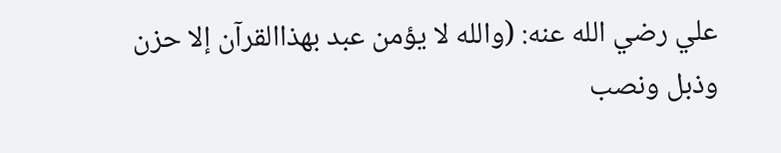علي رضي الله عنه: (والله لا يؤمن عبد بهذاالقرآن إلا حزن وذبل ونصب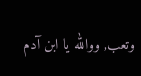وتعب, ووالله يا ابن آدم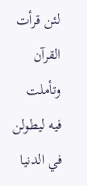لئن قرأت القرآن وتأملت فيه ليطولن في الدنيا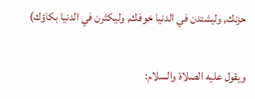حزنك, وليشتدن في الدنيا خوفك, وليكثرن في الدنيا بكاؤك)

ويقول عليه الصلاة والسلام: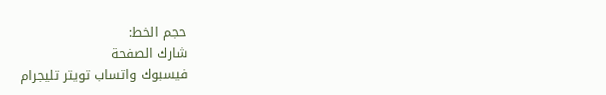حجم الخط:
شارك الصفحة
فيسبوك واتساب تويتر تليجرام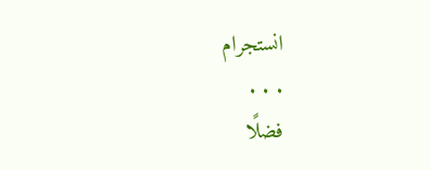انستجرام
. . .
فضلًا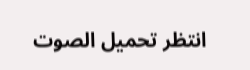انتظر تحميل الصوت